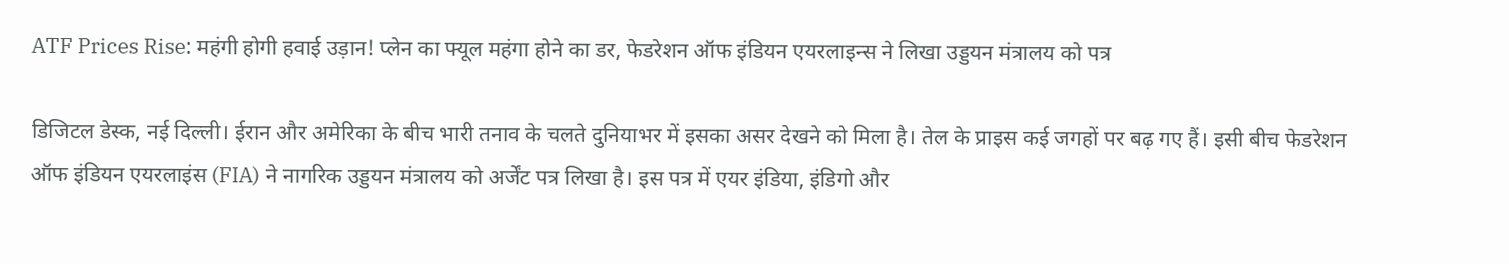ATF Prices Rise: महंगी होगी हवाई उड़ान! प्लेन का फ्यूल महंगा होने का डर, फेडरेशन ऑफ इंडियन एयरलाइन्स ने लिखा उड्डयन मंत्रालय को पत्र

डिजिटल डेस्क, नई दिल्ली। ईरान और अमेरिका के बीच भारी तनाव के चलते दुनियाभर में इसका असर देखने को मिला है। तेल के प्राइस कई जगहों पर बढ़ गए हैं। इसी बीच फेडरेशन ऑफ इंडियन एयरलाइंस (FIA) ने नागरिक उड्डयन मंत्रालय को अर्जेंट पत्र लिखा है। इस पत्र में एयर इंडिया, इंडिगो और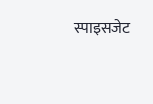स्पाइसजेट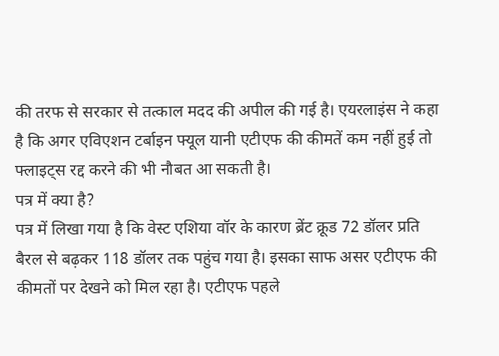की तरफ से सरकार से तत्काल मदद की अपील की गई है। एयरलाइंस ने कहा है कि अगर एविएशन टर्बाइन फ्यूल यानी एटीएफ की कीमतें कम नहीं हुई तो फ्लाइट्स रद्द करने की भी नौबत आ सकती है।
पत्र में क्या है?
पत्र में लिखा गया है कि वेस्ट एशिया वॉर के कारण ब्रेंट क्रूड 72 डॉलर प्रति बैरल से बढ़कर 118 डॉलर तक पहुंच गया है। इसका साफ असर एटीएफ की कीमतों पर देखने को मिल रहा है। एटीएफ पहले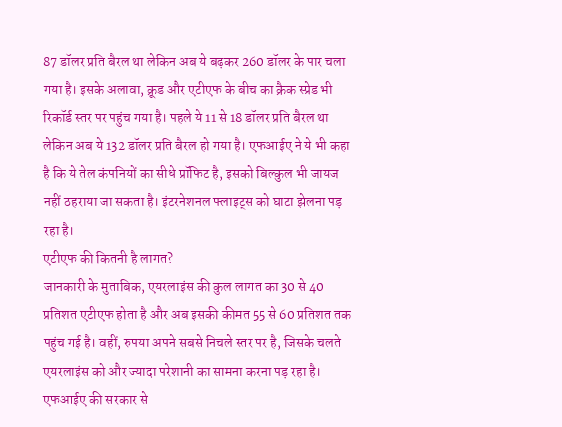87 डॉलर प्रति बैरल था लेकिन अब ये बढ़कर 260 डॉलर के पार चला गया है। इसके अलावा, क्रूड और एटीएफ के बीच का क्रैक स्प्रेड भी रिकॉर्ड स्तर पर पहुंच गया है। पहले ये 11 से 18 डॉलर प्रति बैरल था लेकिन अब ये 132 डॉलर प्रति बैरल हो गया है। एफआईए ने ये भी कहा है कि ये तेल कंपनियों का सीधे प्रॉफिट है, इसको बिल्कुल भी जायज नहीं ठहराया जा सकता है। इंटरनेशनल फ्लाइट्स को घाटा झेलना पड़ रहा है।
एटीएफ की कितनी है लागत?
जानकारी के मुताबिक, एयरलाइंस की कुल लागत का 30 से 40 प्रतिशत एटीएफ होता है और अब इसकी कीमत 55 से 60 प्रतिशत तक पहुंच गई है। वहीं, रुपया अपने सबसे निचले स्तर पर है, जिसके चलते एयरलाइंस को और ज्यादा परेशानी का सामना करना पड़ रहा है।
एफआईए की सरकार से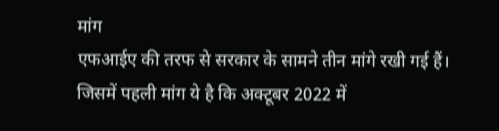मांग
एफआईए की तरफ से सरकार के सामने तीन मांगे रखी गई हैं। जिसमें पहली मांग ये है कि अक्टूबर 2022 में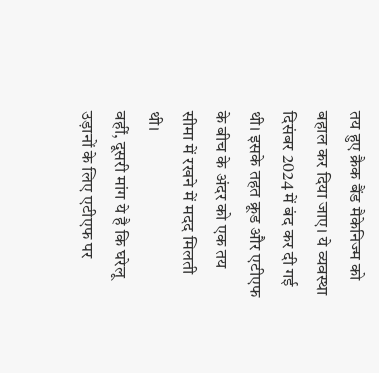तय हुए क्रैक बैंड मैकेनिज्म को बहाल कर दिया जाए। ये व्यवस्था दिसंबर 2024 में बंद कर दी गई थी। इसके तहत क्रूड और एटीएफ के बीच के अंदर को एक तय सीमा में रखने में मदद मिलती थी।
वहीं, दूसरी मांग ये है कि घरेलू उड़ानों के लिए एटीएफ पर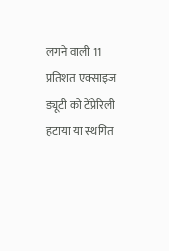लगने वाली 11 प्रतिशत एक्साइज ड्यूटी को टेंप्रेरिली हटाया या स्थगित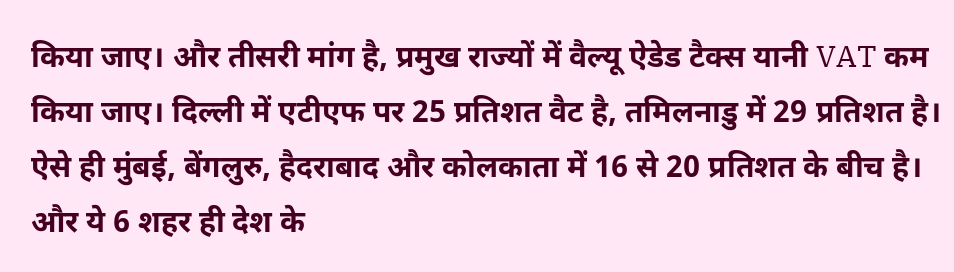किया जाए। और तीसरी मांग है, प्रमुख राज्यों में वैल्यू ऐडेड टैक्स यानी VAT कम किया जाए। दिल्ली में एटीएफ पर 25 प्रतिशत वैट है, तमिलनाडु में 29 प्रतिशत है। ऐसे ही मुंबई, बेंगलुरु, हैदराबाद और कोलकाता में 16 से 20 प्रतिशत के बीच है। और ये 6 शहर ही देश के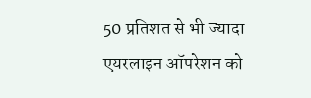50 प्रतिशत से भी ज्यादा एयरलाइन ऑपरेशन को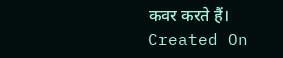कवर करते हैं।
Created On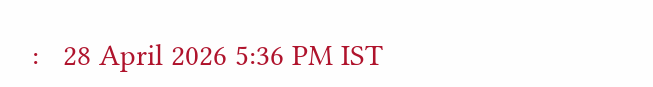:   28 April 2026 5:36 PM IST